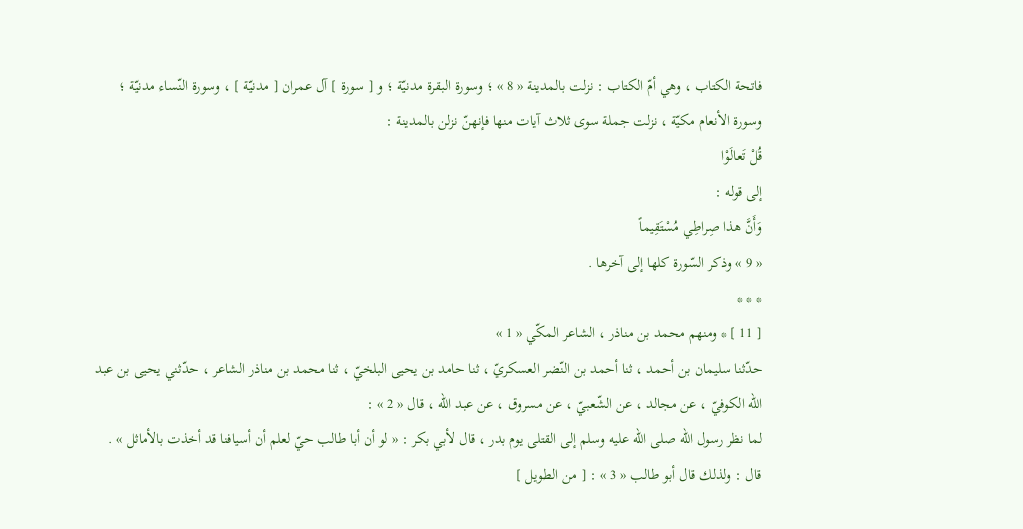فاتحة الكتاب ، وهي أمّ الكتاب : نزلت بالمدينة « 8 » ؛ وسورة البقرة مدنيّة ؛ و [ سورة ] آل عمران [ مدنيّة ] ، وسورة النّساء مدنيّة ؛ وسورة الأنعام مكيّة ، نزلت جملة سوى ثلاث آيات منها فإنهنّ نزلن بالمدينة :
قُلْ تَعالَوْا
إلى قوله :
وَأَنَّ هذا صِراطِي مُسْتَقِيماً
« 9 » وذكر السّورة كلها إلى آخرها .
* * *
[ 11 ] * ومنهم محمد بن مناذر ، الشاعر المكّي « 1 »
حدّثنا سليمان بن أحمد ، ثنا أحمد بن النّضر العسكريّ ، ثنا حامد بن يحيى البلخيّ ، ثنا محمد بن مناذر الشاعر ، حدّثني يحيى بن عبد اللّه الكوفيّ ، عن مجالد ، عن الشّعبيّ ، عن مسروق ، عن عبد اللّه ، قال « 2 » :
لما نظر رسول اللّه صلى اللّه عليه وسلم إلى القتلى يوم بدر ، قال لأبي بكر : « لو أن أبا طالب حيّ لعلم أن أسيافنا قد أخذت بالأماثل » .
قال : ولذلك قال أبو طالب « 3 » : [ من الطويل ]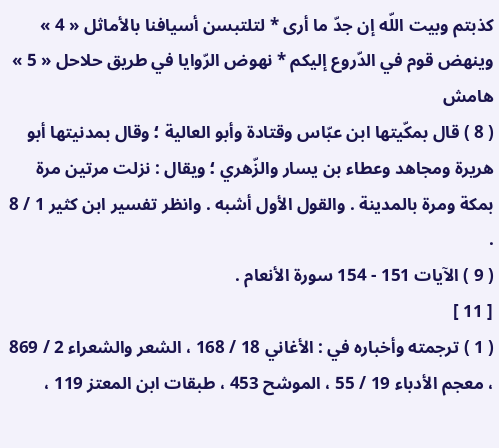كذبتم وبيت اللّه إن جدّ ما أرى * لتلتبسن أسيافنا بالأماثل « 4 »
وينهض قوم في الدّروع إليكم * نهوض الرّوايا في طريق حلاحل « 5 »
هامش
( 8 ) قال بمكّيتها ابن عبّاس وقتادة وأبو العالية ؛ وقال بمدنيتها أبو هريرة ومجاهد وعطاء بن يسار والزّهري ؛ ويقال : نزلت مرتين مرة بمكة ومرة بالمدينة . والقول الأول أشبه . وانظر تفسير ابن كثير 1 / 8 .
( 9 ) الآيات 151 - 154 سورة الأنعام .
[ 11 ]
( 1 ) ترجمته وأخباره في : الأغاني 18 / 168 ، الشعر والشعراء 2 / 869 ، معجم الأدباء 19 / 55 ، الموشح 453 ، طبقات ابن المعتز 119 ،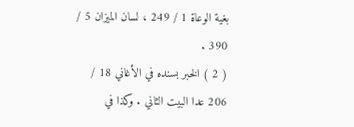بغية الوعاة 1 / 249 ، لسان الميزان 5 / 390 .
( 2 ) الخبر بسنده في الأغاني 18 / 206 عدا البيت الثاني . وكذا في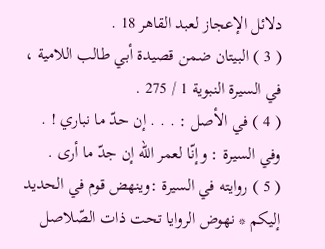دلائل الإعجاز لعبد القاهر 18 .
( 3 ) البيتان ضمن قصيدة أبي طالب اللامية ، في السيرة النبوية 1 / 275 .
( 4 ) في الأصل : . . . إن حدّ ما نباري ! . وفي السيرة : وإنّا لعمر اللّه إن جدّ ما أرى .
( 5 ) روايته في السيرة :وينهض قوم في الحديد إليكم * نهوض الروايا تحت ذات الصّلاصل